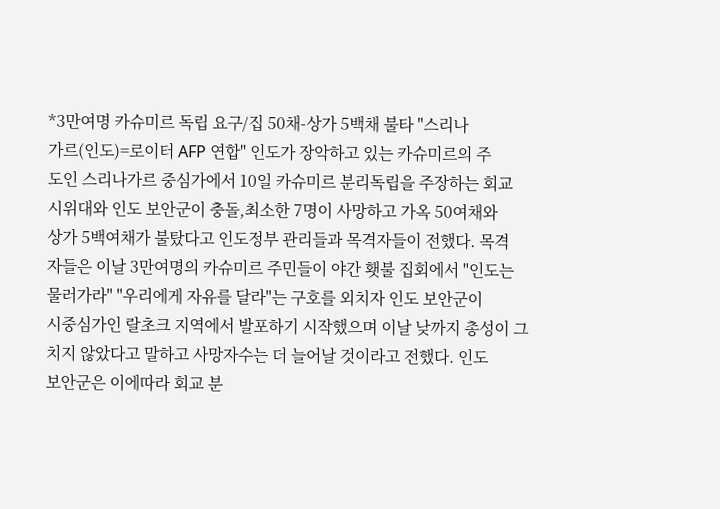*3만여명 카슈미르 독립 요구/집 50채-상가 5백채 불타 "스리나
가르(인도)=로이터 AFP 연합" 인도가 장악하고 있는 카슈미르의 주
도인 스리나가르 중심가에서 10일 카슈미르 분리독립을 주장하는 회교
시위대와 인도 보안군이 충돌,최소한 7명이 사망하고 가옥 50여채와
상가 5백여채가 불탔다고 인도정부 관리들과 목격자들이 전했다. 목격
자들은 이날 3만여명의 카슈미르 주민들이 야간 횃불 집회에서 "인도는
물러가라" "우리에게 자유를 달라"는 구호를 외치자 인도 보안군이
시중심가인 랄초크 지역에서 발포하기 시작했으며 이날 낮까지 총성이 그
치지 않았다고 말하고 사망자수는 더 늘어날 것이라고 전했다. 인도
보안군은 이에따라 회교 분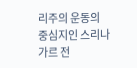리주의 운동의 중심지인 스리나가르 전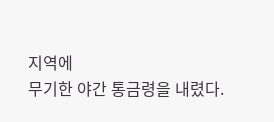지역에
무기한 야간 통금령을 내렸다.